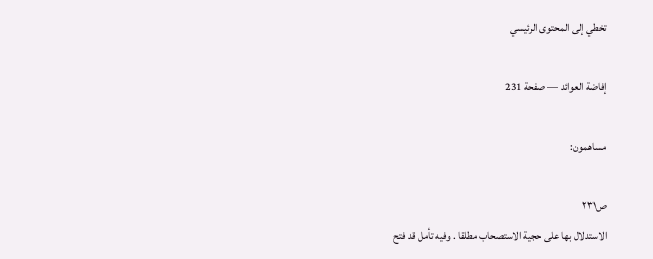تخطي إلى المحتوى الرئيسي

إفاضة العوائد — صفحة 231

مساهمون:

ص٢٣١
الاستدلال بها على حجية الاستصحاب مطلقا . وفيه تأمل قد فتح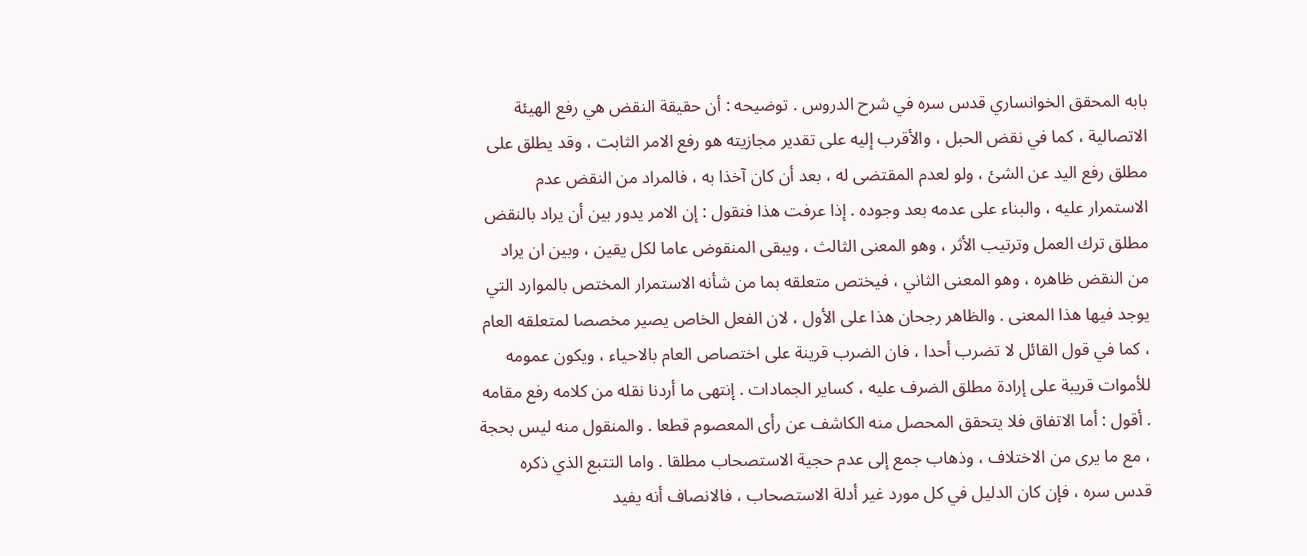بابه المحقق الخوانساري قدس سره في شرح الدروس . توضيحه : أن حقيقة النقض هي رفع الهيئة الاتصالية ، كما في نقض الحبل ، والأقرب إليه على تقدير مجازيته هو رفع الامر الثابت ، وقد يطلق على مطلق رفع اليد عن الشئ ، ولو لعدم المقتضى له ، بعد أن كان آخذا به ، فالمراد من النقض عدم الاستمرار عليه ، والبناء على عدمه بعد وجوده . إذا عرفت هذا فنقول : إن الامر يدور بين أن يراد بالنقض مطلق ترك العمل وترتيب الأثر ، وهو المعنى الثالث ، ويبقى المنقوض عاما لكل يقين ، وبين ان يراد من النقض ظاهره ، وهو المعنى الثاني ، فيختص متعلقه بما من شأنه الاستمرار المختص بالموارد التي يوجد فيها هذا المعنى . والظاهر رجحان هذا على الأول ، لان الفعل الخاص يصير مخصصا لمتعلقه العام ، كما في قول القائل لا تضرب أحدا ، فان الضرب قرينة على اختصاص العام بالاحياء ، ويكون عمومه للأموات قريبة على إرادة مطلق الضرف عليه ، كساير الجمادات . إنتهى ما أردنا نقله من كلامه رفع مقامه . أقول : أما الاتفاق فلا يتحقق المحصل منه الكاشف عن رأى المعصوم قطعا . والمنقول منه ليس بحجة ، مع ما يرى من الاختلاف ، وذهاب جمع إلى عدم حجية الاستصحاب مطلقا . واما التتبع الذي ذكره قدس سره ، فإن كان الدليل في كل مورد غير أدلة الاستصحاب ، فالانصاف أنه يفيد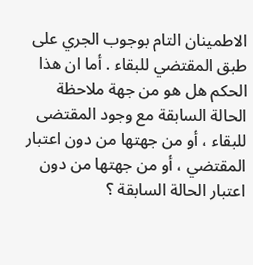الاطمينان التام بوجوب الجري على طبق المقتضي للبقاء . أما ان هذا الحكم هل هو من جهة ملاحظة الحالة السابقة مع وجود المقتضى للبقاء ، أو من جهتها من دون اعتبار المقتضي ، أو من جهتها من دون اعتبار الحالة السابقة ؟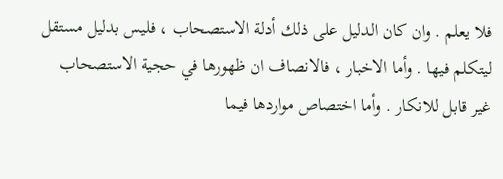فلا يعلم . وان كان الدليل على ذلك أدلة الاستصحاب ، فليس بدليل مستقل ليتكلم فيها . وأما الاخبار ، فالانصاف ان ظهورها في حجية الاستصحاب غير قابل للانكار . وأما اختصاص مواردها فيما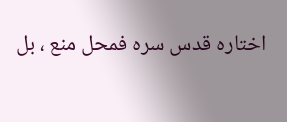اختاره قدس سره فمحل منع ، بل